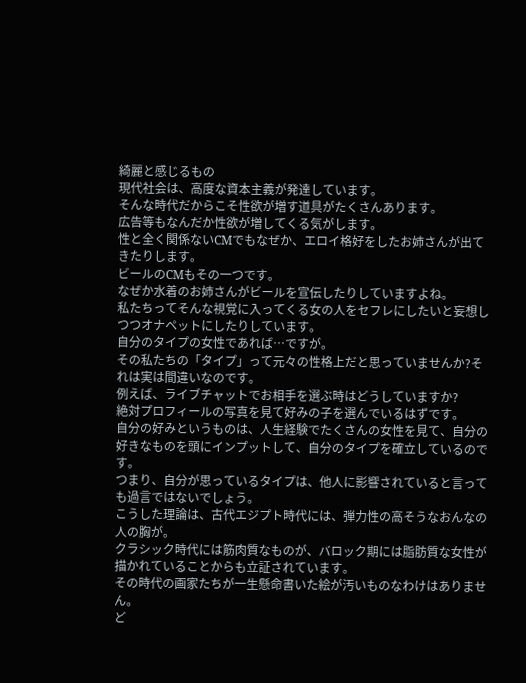綺麗と感じるもの
現代社会は、高度な資本主義が発達しています。
そんな時代だからこそ性欲が増す道具がたくさんあります。
広告等もなんだか性欲が増してくる気がします。
性と全く関係ないCMでもなぜか、エロイ格好をしたお姉さんが出てきたりします。
ビールのCMもその一つです。
なぜか水着のお姉さんがビールを宣伝したりしていますよね。
私たちってそんな視覚に入ってくる女の人をセフレにしたいと妄想しつつオナペットにしたりしています。
自分のタイプの女性であれば…ですが。
その私たちの「タイプ」って元々の性格上だと思っていませんか?それは実は間違いなのです。
例えば、ライブチャットでお相手を選ぶ時はどうしていますか?
絶対プロフィールの写真を見て好みの子を選んでいるはずです。
自分の好みというものは、人生経験でたくさんの女性を見て、自分の好きなものを頭にインプットして、自分のタイプを確立しているのです。
つまり、自分が思っているタイプは、他人に影響されていると言っても過言ではないでしょう。
こうした理論は、古代エジプト時代には、弾力性の高そうなおんなの人の胸が。
クラシック時代には筋肉質なものが、バロック期には脂肪質な女性が描かれていることからも立証されています。
その時代の画家たちが一生懸命書いた絵が汚いものなわけはありません。
ど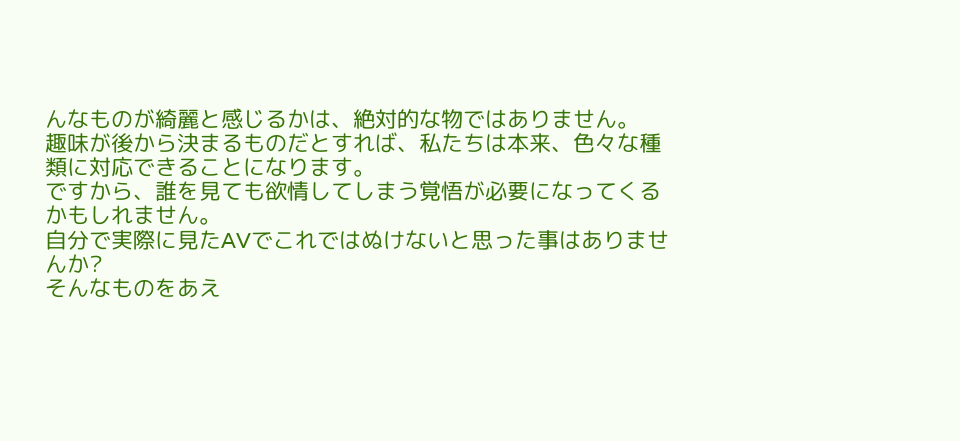んなものが綺麗と感じるかは、絶対的な物ではありません。
趣味が後から決まるものだとすれば、私たちは本来、色々な種類に対応できることになります。
ですから、誰を見ても欲情してしまう覚悟が必要になってくるかもしれません。
自分で実際に見たAVでこれではぬけないと思った事はありませんか?
そんなものをあえ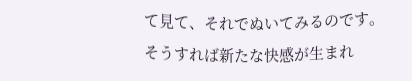て見て、それでぬいてみるのです。
そうすれば新たな快感が生まれ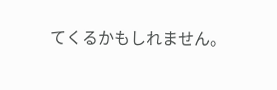てくるかもしれません。